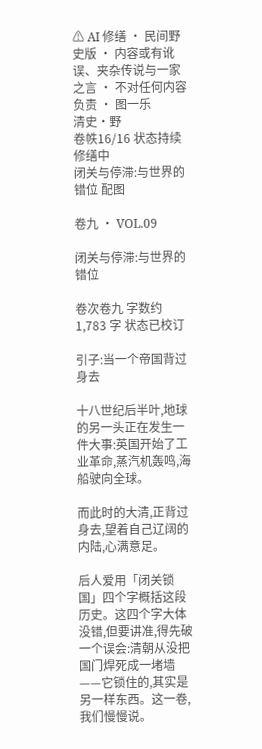⚠ AI 修缮 · 民间野史版 · 内容或有讹误、夹杂传说与一家之言 · 不对任何内容负责 · 图一乐
清史·野
卷帙16/16 状态持续修缮中
闭关与停滞:与世界的错位 配图

卷九 · VOL.09

闭关与停滞:与世界的错位

卷次卷九 字数约 1,783 字 状态已校订

引子:当一个帝国背过身去

十八世纪后半叶,地球的另一头正在发生一件大事:英国开始了工业革命,蒸汽机轰鸣,海船驶向全球。

而此时的大清,正背过身去,望着自己辽阔的内陆,心满意足。

后人爱用「闭关锁国」四个字概括这段历史。这四个字大体没错,但要讲准,得先破一个误会:清朝从没把国门焊死成一堵墙——它锁住的,其实是另一样东西。这一卷,我们慢慢说。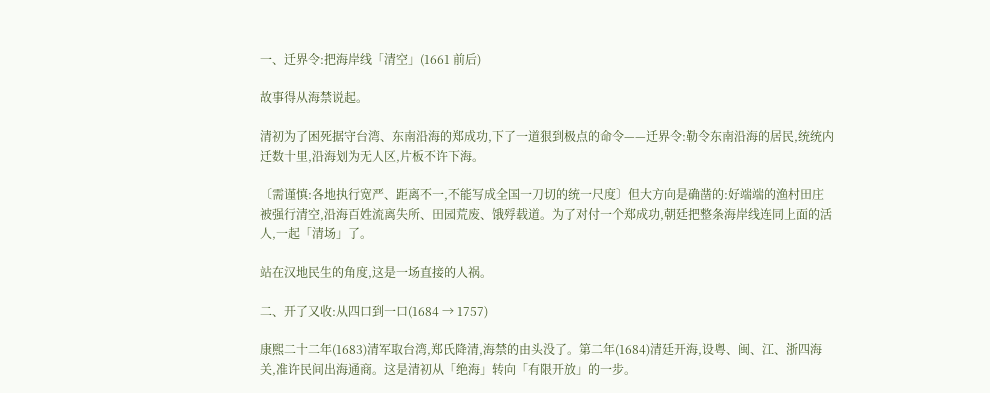一、迁界令:把海岸线「清空」(1661 前后)

故事得从海禁说起。

清初为了困死据守台湾、东南沿海的郑成功,下了一道狠到极点的命令——迁界令:勒令东南沿海的居民,统统内迁数十里,沿海划为无人区,片板不许下海。

〔需谨慎:各地执行宽严、距离不一,不能写成全国一刀切的统一尺度〕但大方向是确凿的:好端端的渔村田庄被强行清空,沿海百姓流离失所、田园荒废、饿殍载道。为了对付一个郑成功,朝廷把整条海岸线连同上面的活人,一起「清场」了。

站在汉地民生的角度,这是一场直接的人祸。

二、开了又收:从四口到一口(1684 → 1757)

康熙二十二年(1683)清军取台湾,郑氏降清,海禁的由头没了。第二年(1684)清廷开海,设粤、闽、江、浙四海关,准许民间出海通商。这是清初从「绝海」转向「有限开放」的一步。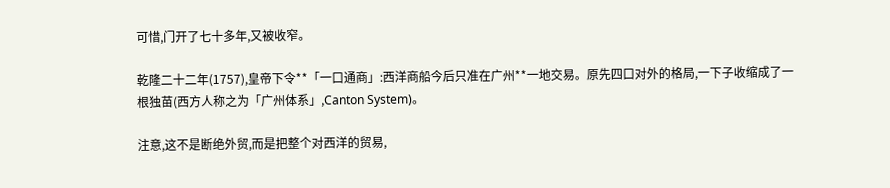可惜,门开了七十多年,又被收窄。

乾隆二十二年(1757),皇帝下令**「一口通商」:西洋商船今后只准在广州**一地交易。原先四口对外的格局,一下子收缩成了一根独苗(西方人称之为「广州体系」,Canton System)。

注意,这不是断绝外贸,而是把整个对西洋的贸易,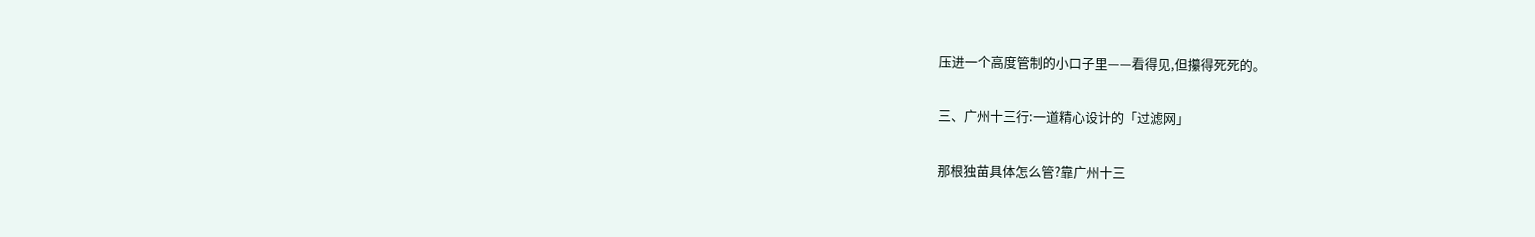压进一个高度管制的小口子里——看得见,但攥得死死的。

三、广州十三行:一道精心设计的「过滤网」

那根独苗具体怎么管?靠广州十三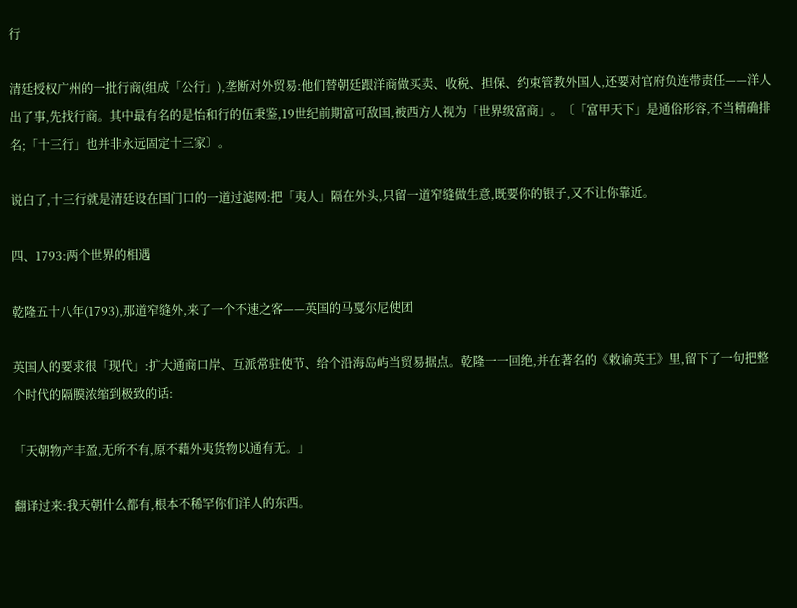行

清廷授权广州的一批行商(组成「公行」),垄断对外贸易:他们替朝廷跟洋商做买卖、收税、担保、约束管教外国人,还要对官府负连带责任——洋人出了事,先找行商。其中最有名的是怡和行的伍秉鉴,19世纪前期富可敌国,被西方人视为「世界级富商」。〔「富甲天下」是通俗形容,不当精确排名;「十三行」也并非永远固定十三家〕。

说白了,十三行就是清廷设在国门口的一道过滤网:把「夷人」隔在外头,只留一道窄缝做生意,既要你的银子,又不让你靠近。

四、1793:两个世界的相遇

乾隆五十八年(1793),那道窄缝外,来了一个不速之客——英国的马戛尔尼使团

英国人的要求很「现代」:扩大通商口岸、互派常驻使节、给个沿海岛屿当贸易据点。乾隆一一回绝,并在著名的《敕谕英王》里,留下了一句把整个时代的隔膜浓缩到极致的话:

「天朝物产丰盈,无所不有,原不藉外夷货物以通有无。」

翻译过来:我天朝什么都有,根本不稀罕你们洋人的东西。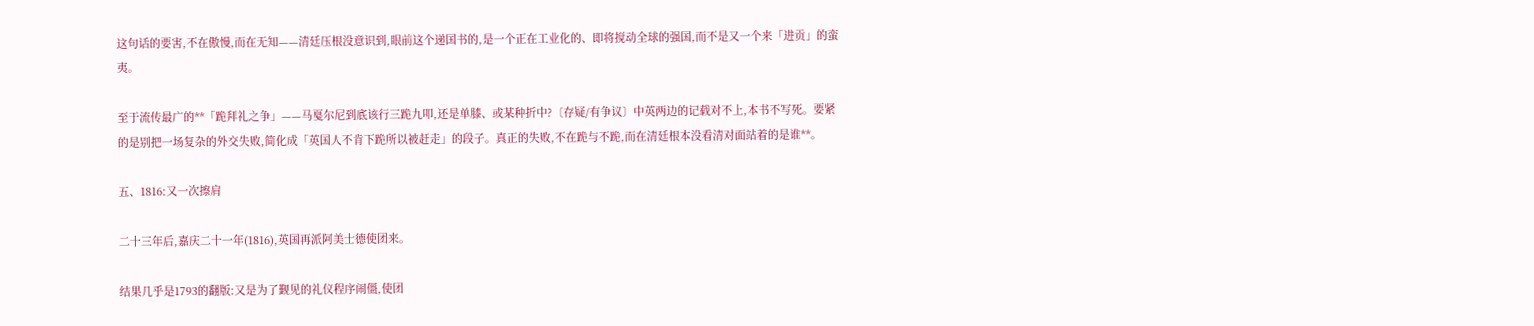这句话的要害,不在傲慢,而在无知——清廷压根没意识到,眼前这个递国书的,是一个正在工业化的、即将搅动全球的强国,而不是又一个来「进贡」的蛮夷。

至于流传最广的**「跪拜礼之争」——马戛尔尼到底该行三跪九叩,还是单膝、或某种折中?〔存疑/有争议〕中英两边的记载对不上,本书不写死。要紧的是别把一场复杂的外交失败,简化成「英国人不肯下跪所以被赶走」的段子。真正的失败,不在跪与不跪,而在清廷根本没看清对面站着的是谁**。

五、1816:又一次擦肩

二十三年后,嘉庆二十一年(1816),英国再派阿美士德使团来。

结果几乎是1793的翻版:又是为了觐见的礼仪程序闹僵,使团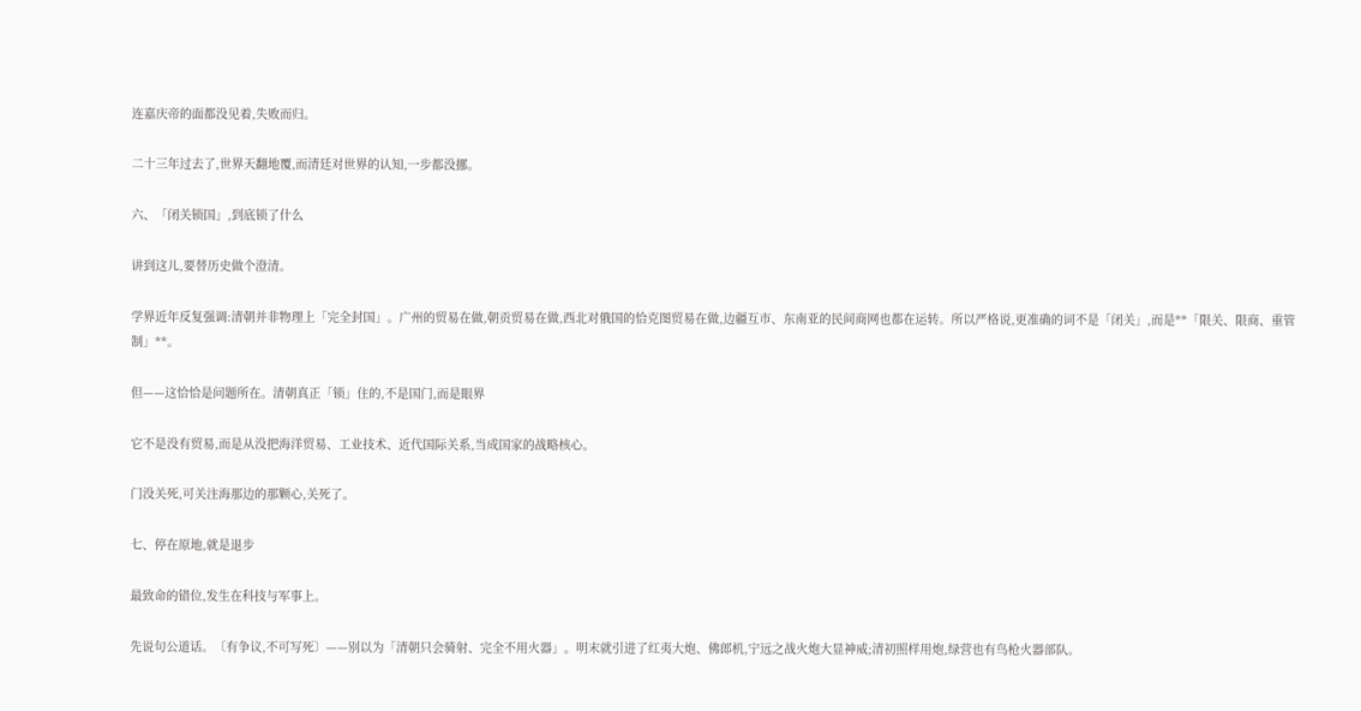连嘉庆帝的面都没见着,失败而归。

二十三年过去了,世界天翻地覆,而清廷对世界的认知,一步都没挪。

六、「闭关锁国」,到底锁了什么

讲到这儿,要替历史做个澄清。

学界近年反复强调:清朝并非物理上「完全封国」。广州的贸易在做,朝贡贸易在做,西北对俄国的恰克图贸易在做,边疆互市、东南亚的民间商网也都在运转。所以严格说,更准确的词不是「闭关」,而是**「限关、限商、重管制」**。

但——这恰恰是问题所在。清朝真正「锁」住的,不是国门,而是眼界

它不是没有贸易,而是从没把海洋贸易、工业技术、近代国际关系,当成国家的战略核心。

门没关死,可关注海那边的那颗心,关死了。

七、停在原地,就是退步

最致命的错位,发生在科技与军事上。

先说句公道话。〔有争议,不可写死〕——别以为「清朝只会骑射、完全不用火器」。明末就引进了红夷大炮、佛郎机,宁远之战火炮大显神威;清初照样用炮,绿营也有鸟枪火器部队。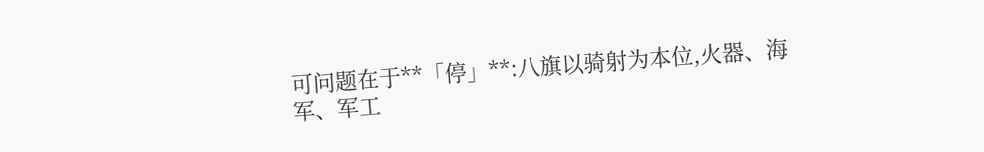可问题在于**「停」**:八旗以骑射为本位,火器、海军、军工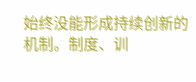始终没能形成持续创新的机制。制度、训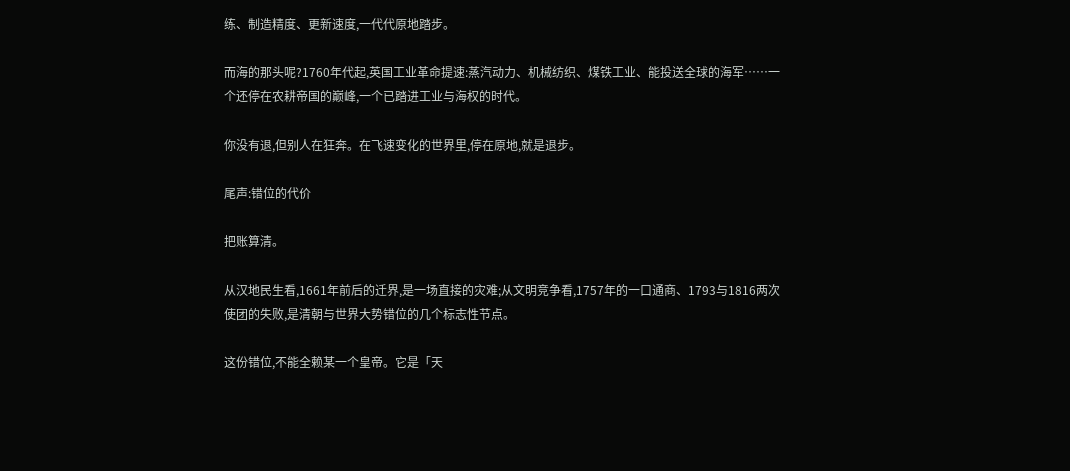练、制造精度、更新速度,一代代原地踏步。

而海的那头呢?1760年代起,英国工业革命提速:蒸汽动力、机械纺织、煤铁工业、能投送全球的海军……一个还停在农耕帝国的巅峰,一个已踏进工业与海权的时代。

你没有退,但别人在狂奔。在飞速变化的世界里,停在原地,就是退步。

尾声:错位的代价

把账算清。

从汉地民生看,1661年前后的迁界,是一场直接的灾难;从文明竞争看,1757年的一口通商、1793与1816两次使团的失败,是清朝与世界大势错位的几个标志性节点。

这份错位,不能全赖某一个皇帝。它是「天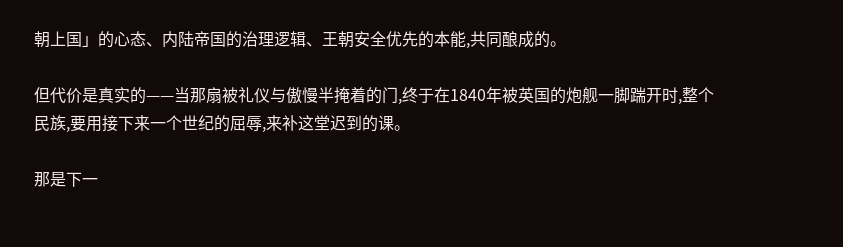朝上国」的心态、内陆帝国的治理逻辑、王朝安全优先的本能,共同酿成的。

但代价是真实的——当那扇被礼仪与傲慢半掩着的门,终于在1840年被英国的炮舰一脚踹开时,整个民族,要用接下来一个世纪的屈辱,来补这堂迟到的课。

那是下一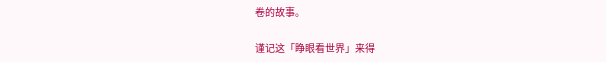卷的故事。

谨记这「睁眼看世界」来得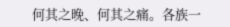何其之晚、何其之痛。各族一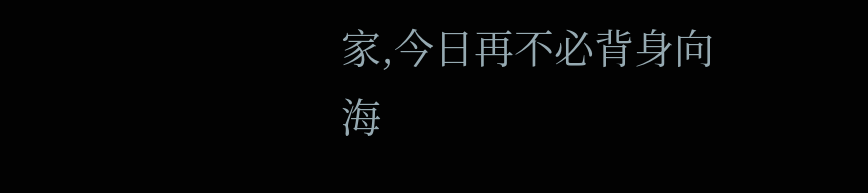家,今日再不必背身向海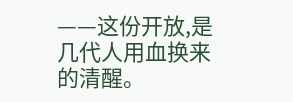——这份开放,是几代人用血换来的清醒。